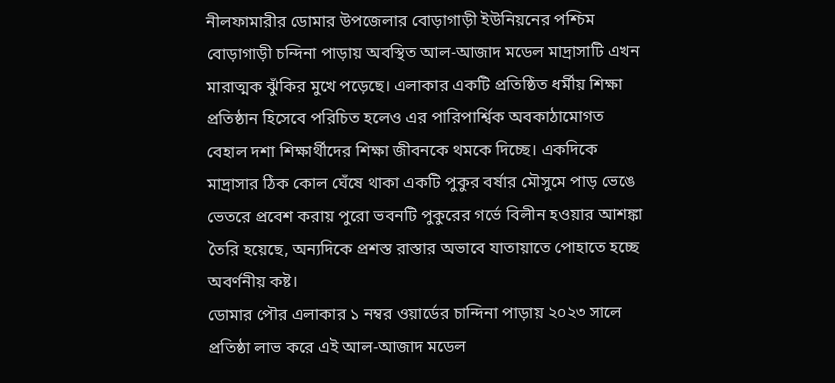নীলফামারীর ডোমার উপজেলার বোড়াগাড়ী ইউনিয়নের পশ্চিম বোড়াগাড়ী চন্দিনা পাড়ায় অবস্থিত আল-আজাদ মডেল মাদ্রাসাটি এখন মারাত্মক ঝুঁকির মুখে পড়েছে। এলাকার একটি প্রতিষ্ঠিত ধর্মীয় শিক্ষা প্রতিষ্ঠান হিসেবে পরিচিত হলেও এর পারিপার্শ্বিক অবকাঠামোগত বেহাল দশা শিক্ষার্থীদের শিক্ষা জীবনকে থমকে দিচ্ছে। একদিকে মাদ্রাসার ঠিক কোল ঘেঁষে থাকা একটি পুকুর বর্ষার মৌসুমে পাড় ভেঙে ভেতরে প্রবেশ করায় পুরো ভবনটি পুকুরের গর্ভে বিলীন হওয়ার আশঙ্কা তৈরি হয়েছে, অন্যদিকে প্রশস্ত রাস্তার অভাবে যাতায়াতে পোহাতে হচ্ছে অবর্ণনীয় কষ্ট।
ডোমার পৌর এলাকার ১ নম্বর ওয়ার্ডের চান্দিনা পাড়ায় ২০২৩ সালে প্রতিষ্ঠা লাভ করে এই আল-আজাদ মডেল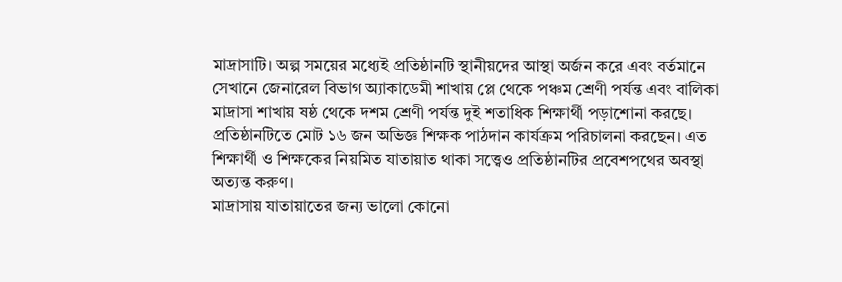মাদ্রাসাটি। অল্প সময়ের মধ্যেই প্রতিষ্ঠানটি স্থানীয়দের আস্থা অর্জন করে এবং বর্তমানে সেখানে জেনারেল বিভাগ অ্যাকাডেমী শাখায় প্লে থেকে পঞ্চম শ্রেণী পর্যন্ত এবং বালিকা মাদ্রাসা শাখায় ষষ্ঠ থেকে দশম শ্রেণী পর্যন্ত দুই শতাধিক শিক্ষার্থী পড়াশোনা করছে। প্রতিষ্ঠানটিতে মোট ১৬ জন অভিজ্ঞ শিক্ষক পাঠদান কার্যক্রম পরিচালনা করছেন। এত শিক্ষার্থী ও শিক্ষকের নিয়মিত যাতায়াত থাকা সত্ত্বেও প্রতিষ্ঠানটির প্রবেশপথের অবস্থা অত্যন্ত করুণ।
মাদ্রাসায় যাতায়াতের জন্য ভালো কোনো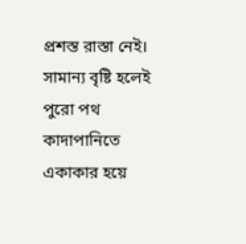প্রশস্ত রাস্তা নেই। সামান্য বৃষ্টি হলেই পুরো পথ কাদাপানিতে একাকার হয়ে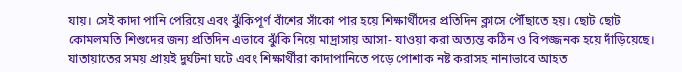যায়। সেই কাদা পানি পেরিয়ে এবং ঝুঁকিপূর্ণ বাঁশের সাঁকো পার হয়ে শিক্ষার্থীদের প্রতিদিন ক্লাসে পৌঁছাতে হয়। ছোট ছোট কোমলমতি শিশুদের জন্য প্রতিদিন এভাবে ঝুঁকি নিয়ে মাদ্রাসায় আসা- যাওয়া করা অত্যন্ত কঠিন ও বিপজ্জনক হয়ে দাঁড়িয়েছে। যাতায়াতের সময় প্রায়ই দুর্ঘটনা ঘটে এবং শিক্ষার্থীরা কাদাপানিতে পড়ে পোশাক নষ্ট করাসহ নানাভাবে আহত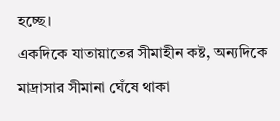হচ্ছে।
একদিকে যাতায়াতের সীমাহীন কষ্ট, অন্যদিকে মাদ্রাসার সীমানা ঘেঁষে থাকা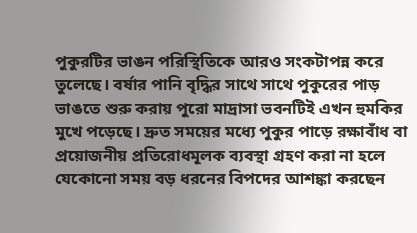পুকুরটির ভাঙন পরিস্থিতিকে আরও সংকটাপন্ন করে তুলেছে। বর্ষার পানি বৃদ্ধির সাথে সাথে পুকুরের পাড় ভাঙতে শুরু করায় পুরো মাদ্রাসা ভবনটিই এখন হুমকির মুখে পড়েছে। দ্রুত সময়ের মধ্যে পুকুর পাড়ে রক্ষাবাঁধ বা প্রয়োজনীয় প্রতিরোধমূলক ব্যবস্থা গ্রহণ করা না হলে যেকোনো সময় বড় ধরনের বিপদের আশঙ্কা করছেন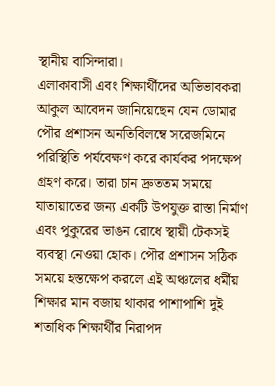স্থানীয় বাসিন্দারা।
এলাকাবাসী এবং শিক্ষার্থীদের অভিভাবকরা আকুল আবেদন জানিয়েছেন যেন ডোমার পৌর প্রশাসন অনতিবিলম্বে সরেজমিনে পরিস্থিতি পর্যবেক্ষণ করে কার্যকর পদক্ষেপ গ্রহণ করে। তারা চান দ্রুততম সময়ে যাতায়াতের জন্য একটি উপযুক্ত রাস্তা নির্মাণ এবং পুকুরের ভাঙন রোধে স্থায়ী টেকসই ব্যবস্থা নেওয়া হোক। পৌর প্রশাসন সঠিক সময়ে হস্তক্ষেপ করলে এই অঞ্চলের ধর্মীয় শিক্ষার মান বজায় থাকার পাশাপাশি দুই শতাধিক শিক্ষার্থীর নিরাপদ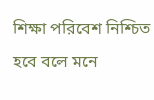শিক্ষা পরিবেশ নিশ্চিত হবে বলে মনে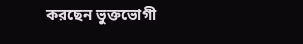করছেন ভুক্তভোগী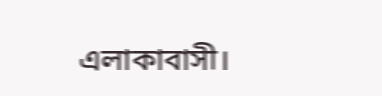এলাকাবাসী।